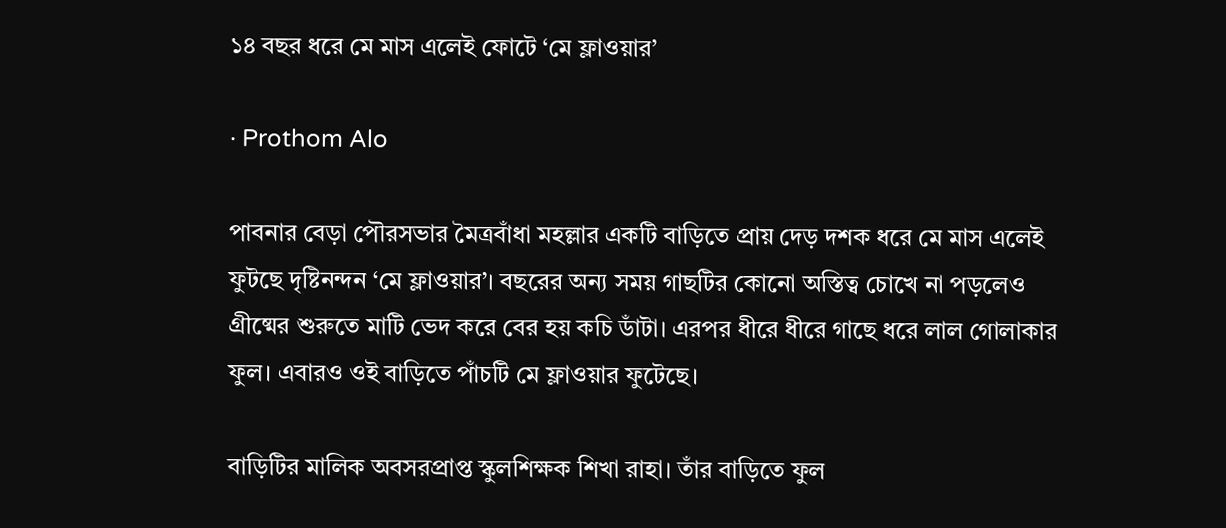১৪ বছর ধরে মে মাস এলেই ফোটে ‘মে ফ্লাওয়ার’

· Prothom Alo

পাবনার বেড়া পৌরসভার মৈত্রবাঁধা মহল্লার একটি বাড়িতে প্রায় দেড় দশক ধরে মে মাস এলেই ফুটছে দৃষ্টিনন্দন ‘মে ফ্লাওয়ার’। বছরের অন্য সময় গাছটির কোনো অস্তিত্ব চোখে না পড়লেও গ্রীষ্মের শুরুতে মাটি ভেদ করে বের হয় কচি ডাঁটা। এরপর ধীরে ধীরে গাছে ধরে লাল গোলাকার ফুল। এবারও ওই বাড়িতে পাঁচটি মে ফ্লাওয়ার ফুটেছে।

বাড়িটির মালিক অবসরপ্রাপ্ত স্কুলশিক্ষক শিখা রাহা। তাঁর বাড়িতে ফুল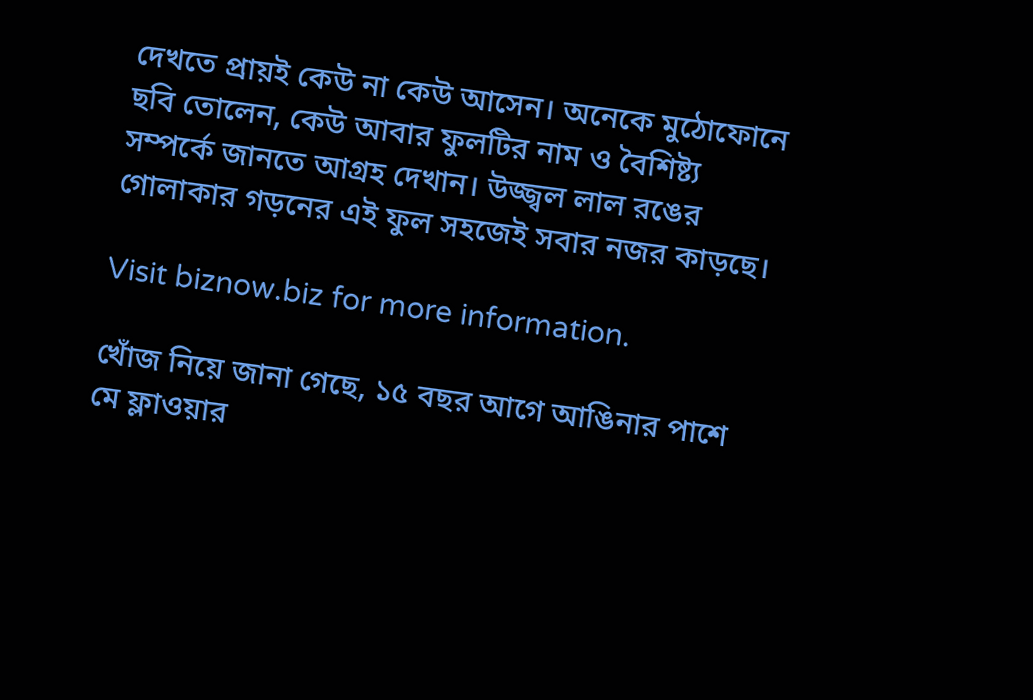দেখতে প্রায়ই কেউ না কেউ আসেন। অনেকে মুঠোফোনে ছবি তোলেন, কেউ আবার ফুলটির নাম ও বৈশিষ্ট্য সম্পর্কে জানতে আগ্রহ দেখান। উজ্জ্বল লাল রঙের গোলাকার গড়নের এই ফুল সহজেই সবার নজর কাড়ছে।

Visit biznow.biz for more information.

খোঁজ নিয়ে জানা গেছে, ১৫ বছর আগে আঙিনার পাশে মে ফ্লাওয়ার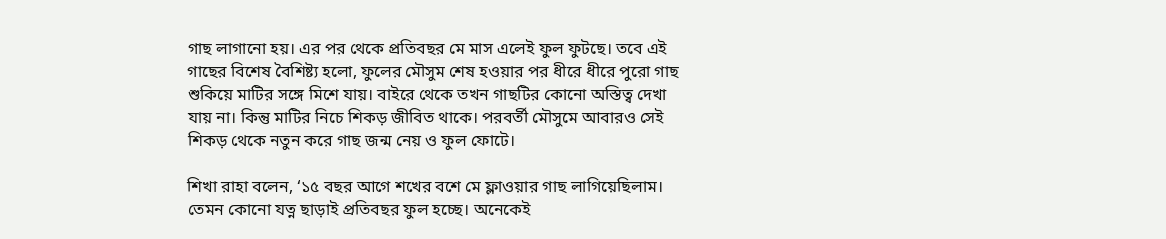গাছ লাগানো হয়। এর পর থেকে প্রতিবছর মে মাস এলেই ফুল ফুটছে। তবে এই গাছের বিশেষ বৈশিষ্ট্য হলো, ফুলের মৌসুম শেষ হওয়ার পর ধীরে ধীরে পুরো গাছ শুকিয়ে মাটির সঙ্গে মিশে যায়। বাইরে থেকে তখন গাছটির কোনো অস্তিত্ব দেখা যায় না। কিন্তু মাটির নিচে শিকড় জীবিত থাকে। পরবর্তী মৌসুমে আবারও সেই শিকড় থেকে নতুন করে গাছ জন্ম নেয় ও ফুল ফোটে।

শিখা রাহা বলেন, ‘১৫ বছর আগে শখের বশে মে ফ্লাওয়ার গাছ লাগিয়েছিলাম। তেমন কোনো যত্ন ছাড়াই প্রতিবছর ফুল হচ্ছে। অনেকেই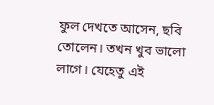ফুল দেখতে আসেন, ছবি তোলেন। তখন খুব ভালো লাগে। যেহেতু এই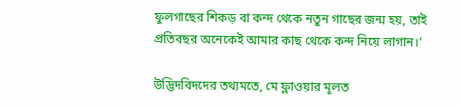ফুলগাছের শিকড় বা কন্দ থেকে নতুন গাছের জন্ম হয়, তাই প্রতিবছর অনেকেই আমার কাছ থেকে কন্দ নিয়ে লাগান।’

উদ্ভিদবিদদের তথ্যমতে, মে ফ্লাওয়ার মূলত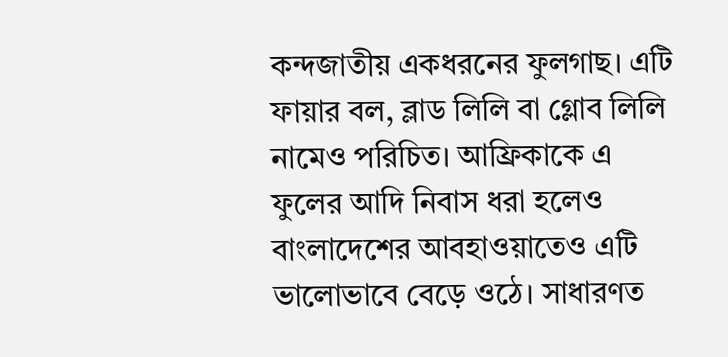কন্দজাতীয় একধরনের ফুলগাছ। এটি ফায়ার বল, ব্লাড লিলি বা গ্লোব লিলি নামেও পরিচিত। আফ্রিকাকে এ ফুলের আদি নিবাস ধরা হলেও বাংলাদেশের আবহাওয়াতেও এটি ভালোভাবে বেড়ে ওঠে। সাধারণত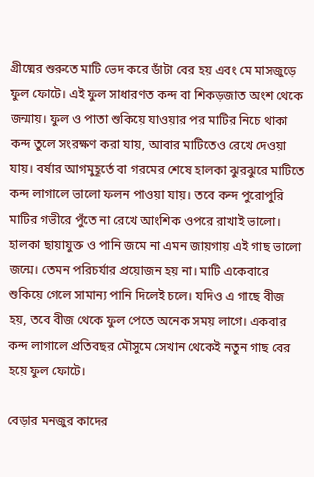গ্রীষ্মের শুরুতে মাটি ভেদ করে ডাঁটা বের হয় এবং মে মাসজুড়ে ফুল ফোটে। এই ফুল সাধারণত কন্দ বা শিকড়জাত অংশ থেকে জন্মায়। ফুল ও পাতা শুকিয়ে যাওয়ার পর মাটির নিচে থাকা কন্দ তুলে সংরক্ষণ করা যায়, আবার মাটিতেও রেখে দেওয়া যায়। বর্ষার আগমুহূর্তে বা গরমের শেষে হালকা ঝুরঝুরে মাটিতে কন্দ লাগালে ভালো ফলন পাওয়া যায়। তবে কন্দ পুরোপুরি মাটির গভীরে পুঁতে না রেখে আংশিক ওপরে রাখাই ভালো। হালকা ছায়াযুক্ত ও পানি জমে না এমন জায়গায় এই গাছ ভালো জন্মে। তেমন পরিচর্যার প্রয়োজন হয় না। মাটি একেবারে শুকিয়ে গেলে সামান্য পানি দিলেই চলে। যদিও এ গাছে বীজ হয়, তবে বীজ থেকে ফুল পেতে অনেক সময় লাগে। একবার কন্দ লাগালে প্রতিবছর মৌসুমে সেখান থেকেই নতুন গাছ বের হয়ে ফুল ফোটে।

বেড়ার মনজুর কাদের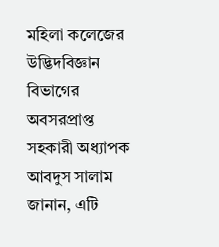মহিলা কলেজের উদ্ভিদবিজ্ঞান বিভাগের অবসরপ্রাপ্ত সহকারী অধ্যাপক আবদুস সালাম জানান, এটি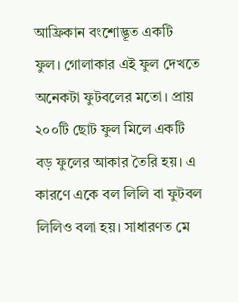আফ্রিকান বংশোদ্ভূত একটি ফুল। গোলাকার এই ফুল দেখতে অনেকটা ফুটবলের মতো। প্রায় ২০০টি ছোট ফুল মিলে একটি বড় ফুলের আকার তৈরি হয়। এ কারণে একে বল লিলি বা ফুটবল লিলিও বলা হয়। সাধারণত মে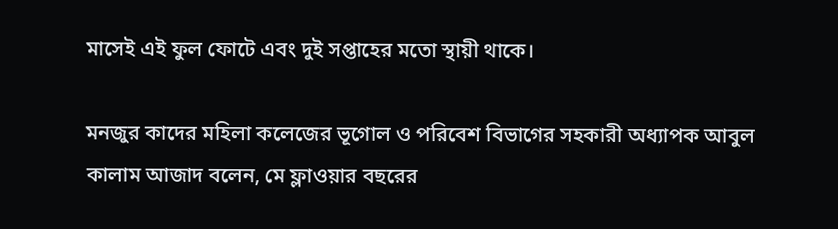মাসেই এই ফুল ফোটে এবং দুই সপ্তাহের মতো স্থায়ী থাকে।

মনজুর কাদের মহিলা কলেজের ভূগোল ও পরিবেশ বিভাগের সহকারী অধ্যাপক আবুল কালাম আজাদ বলেন, মে ফ্লাওয়ার বছরের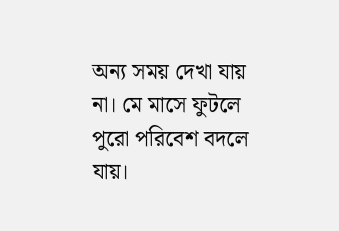অন্য সময় দেখা যায় না। মে মাসে ফুটলে পুরো পরিবেশ বদলে যায়।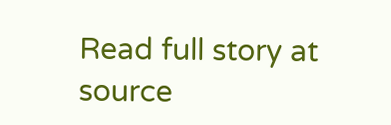Read full story at source